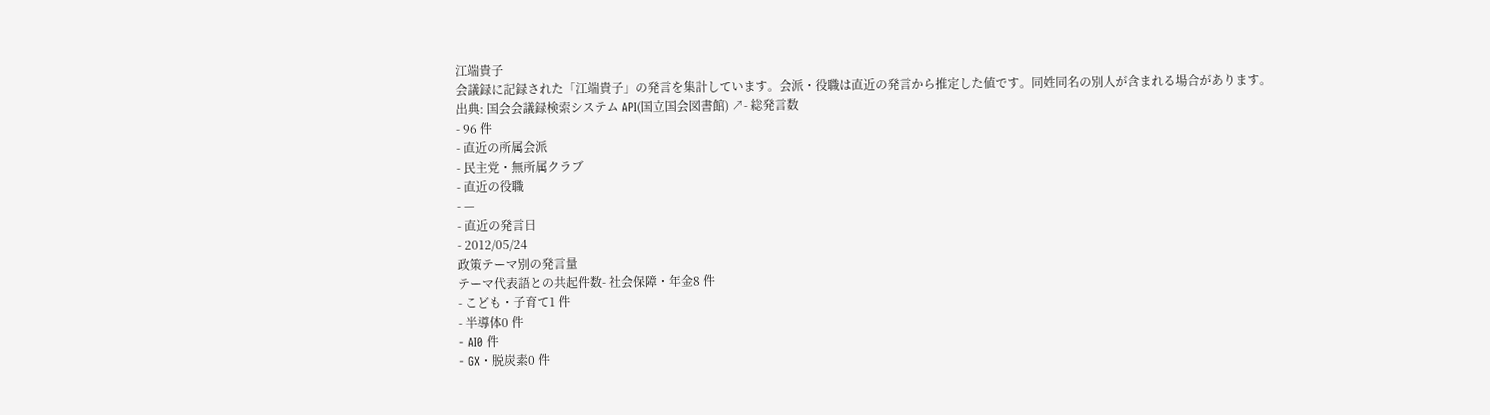江端貴子
会議録に記録された「江端貴子」の発言を集計しています。会派・役職は直近の発言から推定した値です。同姓同名の別人が含まれる場合があります。
出典: 国会会議録検索システム API(国立国会図書館) ↗- 総発言数
- 96 件
- 直近の所属会派
- 民主党・無所属クラブ
- 直近の役職
- —
- 直近の発言日
- 2012/05/24
政策テーマ別の発言量
テーマ代表語との共起件数- 社会保障・年金8 件
- こども・子育て1 件
- 半導体0 件
- AI0 件
- GX・脱炭素0 件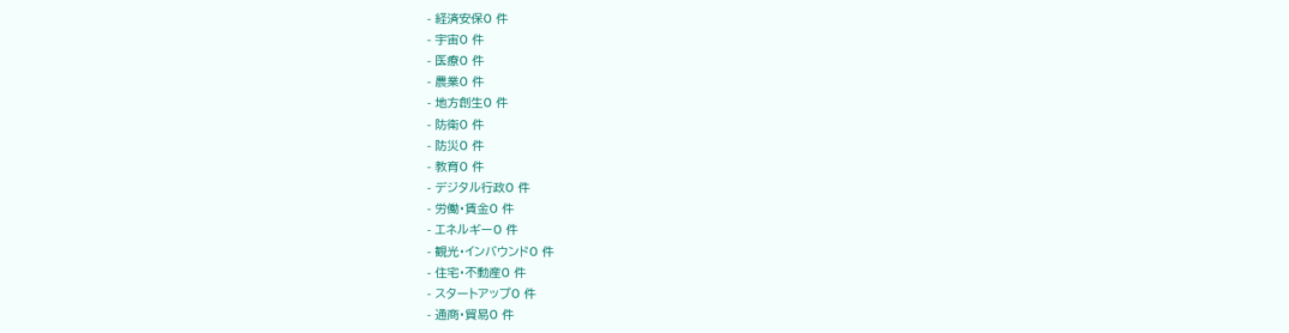- 経済安保0 件
- 宇宙0 件
- 医療0 件
- 農業0 件
- 地方創生0 件
- 防衛0 件
- 防災0 件
- 教育0 件
- デジタル行政0 件
- 労働・賃金0 件
- エネルギー0 件
- 観光・インバウンド0 件
- 住宅・不動産0 件
- スタートアップ0 件
- 通商・貿易0 件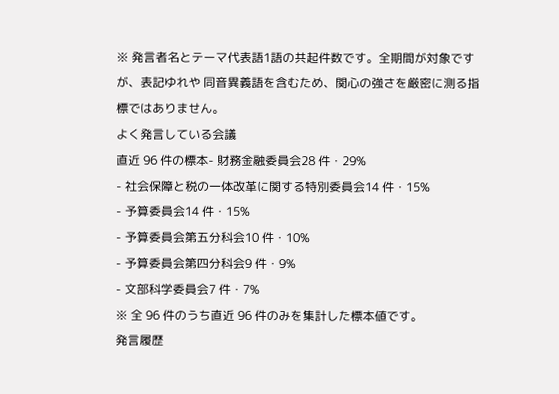※ 発言者名とテーマ代表語1語の共起件数です。全期間が対象ですが、表記ゆれや 同音異義語を含むため、関心の強さを厳密に測る指標ではありません。
よく発言している会議
直近 96 件の標本- 財務金融委員会28 件・29%
- 社会保障と税の一体改革に関する特別委員会14 件・15%
- 予算委員会14 件・15%
- 予算委員会第五分科会10 件・10%
- 予算委員会第四分科会9 件・9%
- 文部科学委員会7 件・7%
※ 全 96 件のうち直近 96 件のみを集計した標本値です。
発言履歴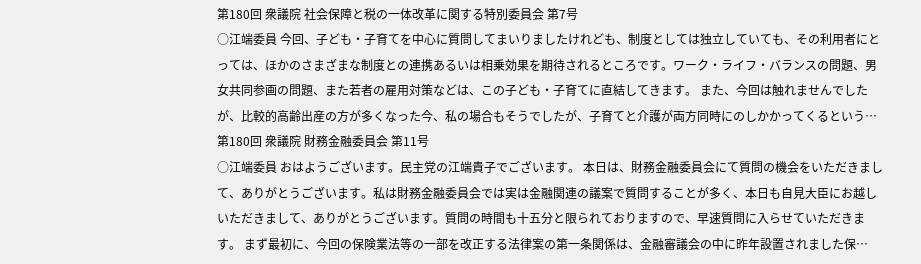第180回 衆議院 社会保障と税の一体改革に関する特別委員会 第7号
○江端委員 今回、子ども・子育てを中心に質問してまいりましたけれども、制度としては独立していても、その利用者にとっては、ほかのさまざまな制度との連携あるいは相乗効果を期待されるところです。ワーク・ライフ・バランスの問題、男女共同参画の問題、また若者の雇用対策などは、この子ども・子育てに直結してきます。 また、今回は触れませんでしたが、比較的高齢出産の方が多くなった今、私の場合もそうでしたが、子育てと介護が両方同時にのしかかってくるという…
第180回 衆議院 財務金融委員会 第11号
○江端委員 おはようございます。民主党の江端貴子でございます。 本日は、財務金融委員会にて質問の機会をいただきまして、ありがとうございます。私は財務金融委員会では実は金融関連の議案で質問することが多く、本日も自見大臣にお越しいただきまして、ありがとうございます。質問の時間も十五分と限られておりますので、早速質問に入らせていただきます。 まず最初に、今回の保険業法等の一部を改正する法律案の第一条関係は、金融審議会の中に昨年設置されました保…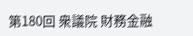第180回 衆議院 財務金融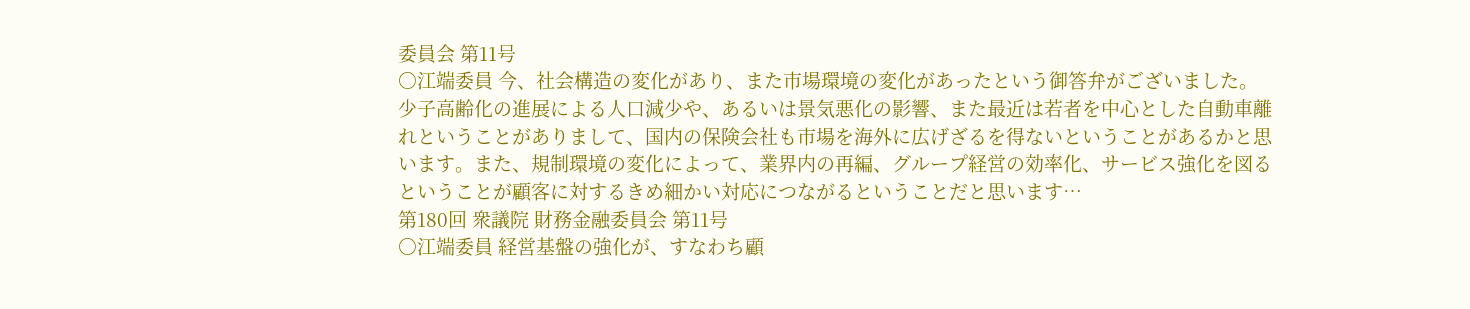委員会 第11号
○江端委員 今、社会構造の変化があり、また市場環境の変化があったという御答弁がございました。 少子高齢化の進展による人口減少や、あるいは景気悪化の影響、また最近は若者を中心とした自動車離れということがありまして、国内の保険会社も市場を海外に広げざるを得ないということがあるかと思います。また、規制環境の変化によって、業界内の再編、グループ経営の効率化、サービス強化を図るということが顧客に対するきめ細かい対応につながるということだと思います…
第180回 衆議院 財務金融委員会 第11号
○江端委員 経営基盤の強化が、すなわち顧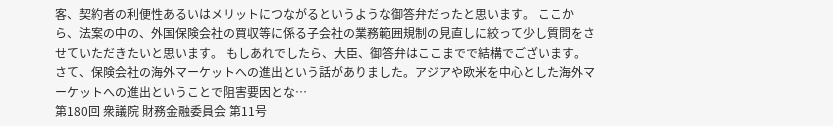客、契約者の利便性あるいはメリットにつながるというような御答弁だったと思います。 ここから、法案の中の、外国保険会社の買収等に係る子会社の業務範囲規制の見直しに絞って少し質問をさせていただきたいと思います。 もしあれでしたら、大臣、御答弁はここまでで結構でございます。 さて、保険会社の海外マーケットへの進出という話がありました。アジアや欧米を中心とした海外マーケットへの進出ということで阻害要因とな…
第180回 衆議院 財務金融委員会 第11号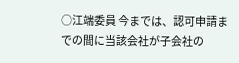○江端委員 今までは、認可申請までの間に当該会社が子会社の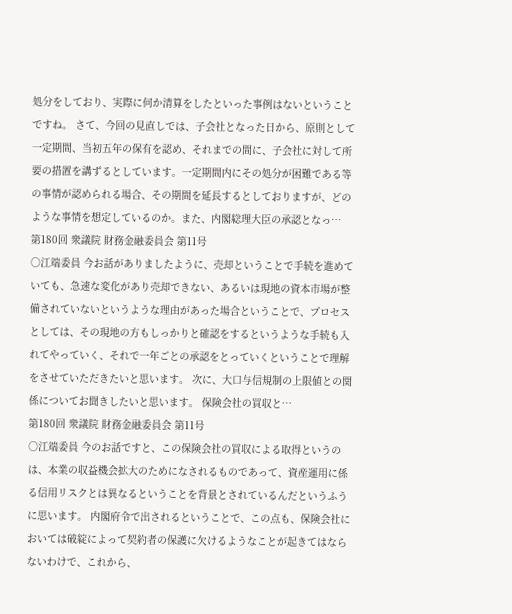処分をしており、実際に何か清算をしたといった事例はないということですね。 さて、今回の見直しでは、子会社となった日から、原則として一定期間、当初五年の保有を認め、それまでの間に、子会社に対して所要の措置を講ずるとしています。一定期間内にその処分が困難である等の事情が認められる場合、その期間を延長するとしておりますが、どのような事情を想定しているのか。また、内閣総理大臣の承認となっ…
第180回 衆議院 財務金融委員会 第11号
○江端委員 今お話がありましたように、売却ということで手続を進めていても、急速な変化があり売却できない、あるいは現地の資本市場が整備されていないというような理由があった場合ということで、プロセスとしては、その現地の方もしっかりと確認をするというような手続も入れてやっていく、それで一年ごとの承認をとっていくということで理解をさせていただきたいと思います。 次に、大口与信規制の上限値との関係についてお聞きしたいと思います。 保険会社の買収と…
第180回 衆議院 財務金融委員会 第11号
○江端委員 今のお話ですと、この保険会社の買収による取得というのは、本業の収益機会拡大のためになされるものであって、資産運用に係る信用リスクとは異なるということを背景とされているんだというふうに思います。 内閣府令で出されるということで、この点も、保険会社においては破綻によって契約者の保護に欠けるようなことが起きてはならないわけで、これから、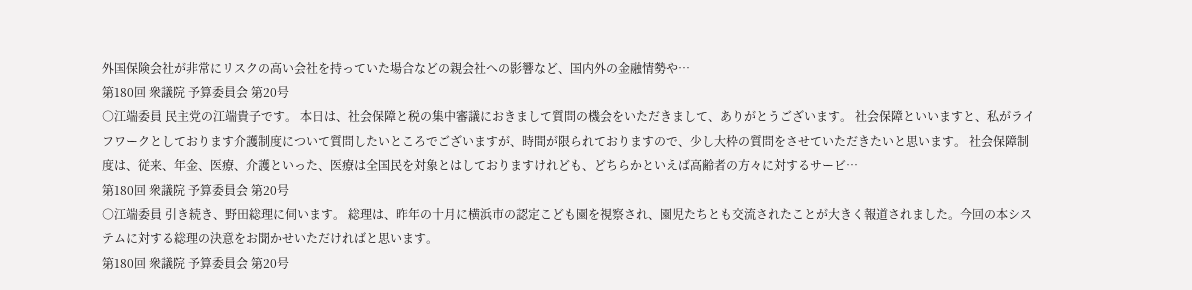外国保険会社が非常にリスクの高い会社を持っていた場合などの親会社への影響など、国内外の金融情勢や…
第180回 衆議院 予算委員会 第20号
○江端委員 民主党の江端貴子です。 本日は、社会保障と税の集中審議におきまして質問の機会をいただきまして、ありがとうございます。 社会保障といいますと、私がライフワークとしております介護制度について質問したいところでございますが、時間が限られておりますので、少し大枠の質問をさせていただきたいと思います。 社会保障制度は、従来、年金、医療、介護といった、医療は全国民を対象とはしておりますけれども、どちらかといえば高齢者の方々に対するサービ…
第180回 衆議院 予算委員会 第20号
○江端委員 引き続き、野田総理に伺います。 総理は、昨年の十月に横浜市の認定こども園を視察され、園児たちとも交流されたことが大きく報道されました。今回の本システムに対する総理の決意をお聞かせいただければと思います。
第180回 衆議院 予算委員会 第20号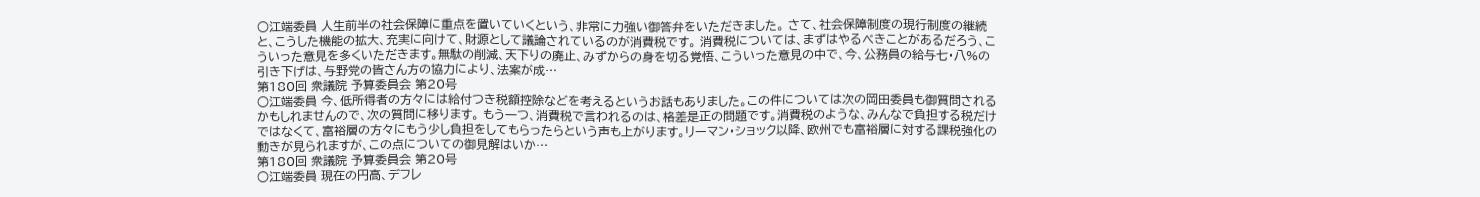○江端委員 人生前半の社会保障に重点を置いていくという、非常に力強い御答弁をいただきました。 さて、社会保障制度の現行制度の継続と、こうした機能の拡大、充実に向けて、財源として議論されているのが消費税です。 消費税については、まずはやるべきことがあるだろう、こういった意見を多くいただきます。無駄の削減、天下りの廃止、みずからの身を切る覚悟、こういった意見の中で、今、公務員の給与七・八%の引き下げは、与野党の皆さん方の協力により、法案が成…
第180回 衆議院 予算委員会 第20号
○江端委員 今、低所得者の方々には給付つき税額控除などを考えるというお話もありました。この件については次の岡田委員も御質問されるかもしれませんので、次の質問に移ります。 もう一つ、消費税で言われるのは、格差是正の問題です。消費税のような、みんなで負担する税だけではなくて、富裕層の方々にもう少し負担をしてもらったらという声も上がります。リーマン・ショック以降、欧州でも富裕層に対する課税強化の動きが見られますが、この点についての御見解はいか…
第180回 衆議院 予算委員会 第20号
○江端委員 現在の円高、デフレ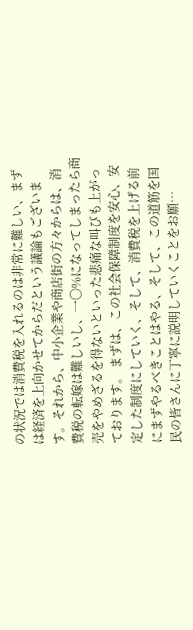の状況では消費税を入れるのは非常に難しい、まずは経済を上向かせてからだという議論もございます。それから、中小企業や商店街の方々からは、消費税の転嫁は難しいし、一〇%になってしまったら商売をやめざるを得ないといった悲痛な叫びも上がっております。 まずは、この社会保障制度を安心、安定した制度にしていく、そして、消費税を上げる前にまずやるべきことはやる、そして、この道筋を国民の皆さんに丁寧に説明していくことをお願…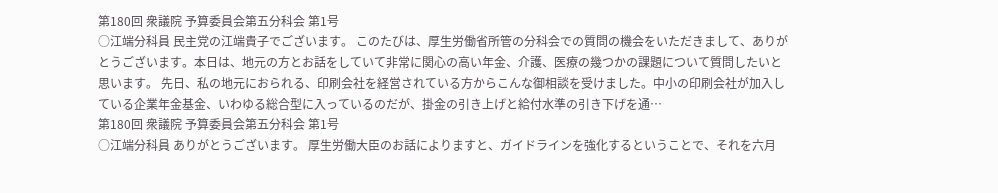第180回 衆議院 予算委員会第五分科会 第1号
○江端分科員 民主党の江端貴子でございます。 このたびは、厚生労働省所管の分科会での質問の機会をいただきまして、ありがとうございます。本日は、地元の方とお話をしていて非常に関心の高い年金、介護、医療の幾つかの課題について質問したいと思います。 先日、私の地元におられる、印刷会社を経営されている方からこんな御相談を受けました。中小の印刷会社が加入している企業年金基金、いわゆる総合型に入っているのだが、掛金の引き上げと給付水準の引き下げを通…
第180回 衆議院 予算委員会第五分科会 第1号
○江端分科員 ありがとうございます。 厚生労働大臣のお話によりますと、ガイドラインを強化するということで、それを六月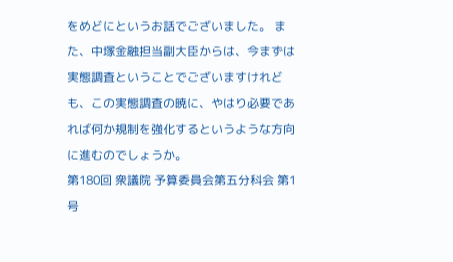をめどにというお話でございました。 また、中塚金融担当副大臣からは、今まずは実態調査ということでございますけれども、この実態調査の暁に、やはり必要であれば何か規制を強化するというような方向に進むのでしょうか。
第180回 衆議院 予算委員会第五分科会 第1号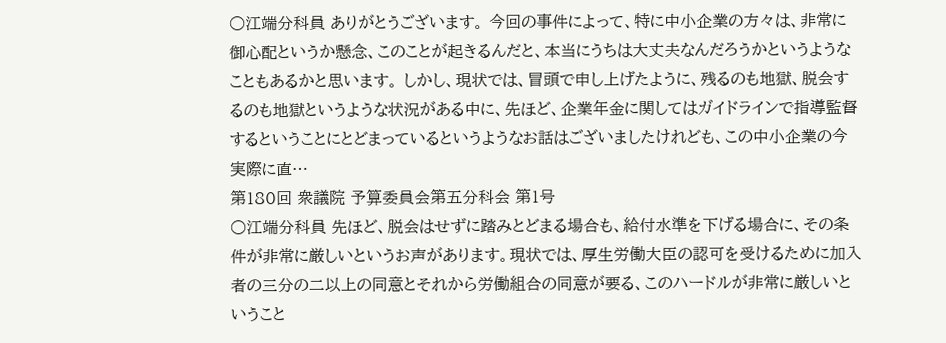○江端分科員 ありがとうございます。 今回の事件によって、特に中小企業の方々は、非常に御心配というか懸念、このことが起きるんだと、本当にうちは大丈夫なんだろうかというようなこともあるかと思います。 しかし、現状では、冒頭で申し上げたように、残るのも地獄、脱会するのも地獄というような状況がある中に、先ほど、企業年金に関してはガイドラインで指導監督するということにとどまっているというようなお話はございましたけれども、この中小企業の今実際に直…
第180回 衆議院 予算委員会第五分科会 第1号
○江端分科員 先ほど、脱会はせずに踏みとどまる場合も、給付水準を下げる場合に、その条件が非常に厳しいというお声があります。現状では、厚生労働大臣の認可を受けるために加入者の三分の二以上の同意とそれから労働組合の同意が要る、このハードルが非常に厳しいということ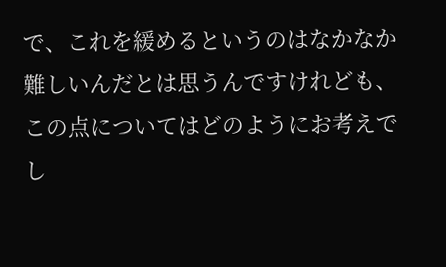で、これを緩めるというのはなかなか難しいんだとは思うんですけれども、この点についてはどのようにお考えでし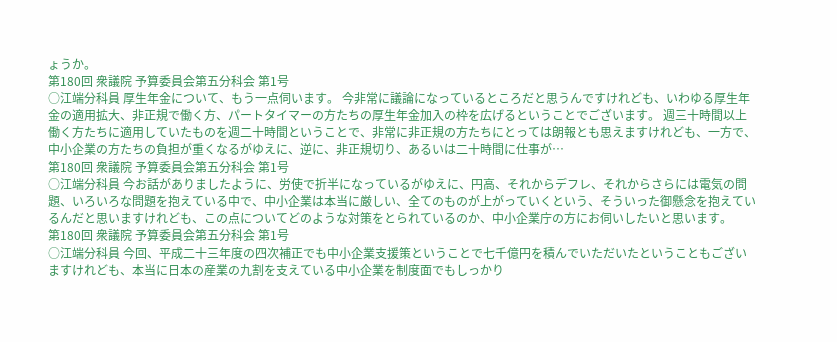ょうか。
第180回 衆議院 予算委員会第五分科会 第1号
○江端分科員 厚生年金について、もう一点伺います。 今非常に議論になっているところだと思うんですけれども、いわゆる厚生年金の適用拡大、非正規で働く方、パートタイマーの方たちの厚生年金加入の枠を広げるということでございます。 週三十時間以上働く方たちに適用していたものを週二十時間ということで、非常に非正規の方たちにとっては朗報とも思えますけれども、一方で、中小企業の方たちの負担が重くなるがゆえに、逆に、非正規切り、あるいは二十時間に仕事が…
第180回 衆議院 予算委員会第五分科会 第1号
○江端分科員 今お話がありましたように、労使で折半になっているがゆえに、円高、それからデフレ、それからさらには電気の問題、いろいろな問題を抱えている中で、中小企業は本当に厳しい、全てのものが上がっていくという、そういった御懸念を抱えているんだと思いますけれども、この点についてどのような対策をとられているのか、中小企業庁の方にお伺いしたいと思います。
第180回 衆議院 予算委員会第五分科会 第1号
○江端分科員 今回、平成二十三年度の四次補正でも中小企業支援策ということで七千億円を積んでいただいたということもございますけれども、本当に日本の産業の九割を支えている中小企業を制度面でもしっかり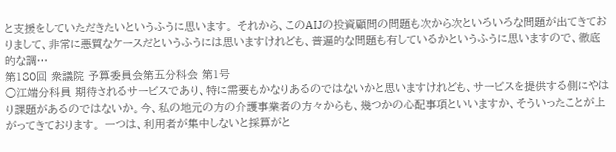と支援をしていただきたいというふうに思います。 それから、このAIJの投資顧問の問題も次から次といろいろな問題が出てきておりまして、非常に悪質なケースだというふうには思いますけれども、普遍的な問題も有しているかというふうに思いますので、徹底的な調…
第180回 衆議院 予算委員会第五分科会 第1号
○江端分科員 期待されるサービスであり、特に需要もかなりあるのではないかと思いますけれども、サービスを提供する側にやはり課題があるのではないか。今、私の地元の方の介護事業者の方々からも、幾つかの心配事項といいますか、そういったことが上がってきております。 一つは、利用者が集中しないと採算がと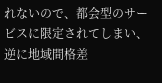れないので、都会型のサービスに限定されてしまい、逆に地域間格差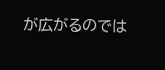が広がるのでは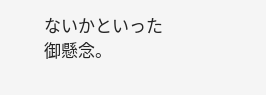ないかといった御懸念。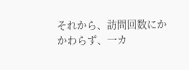それから、訪問回数にかかわらず、一カ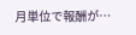月単位で報酬が…